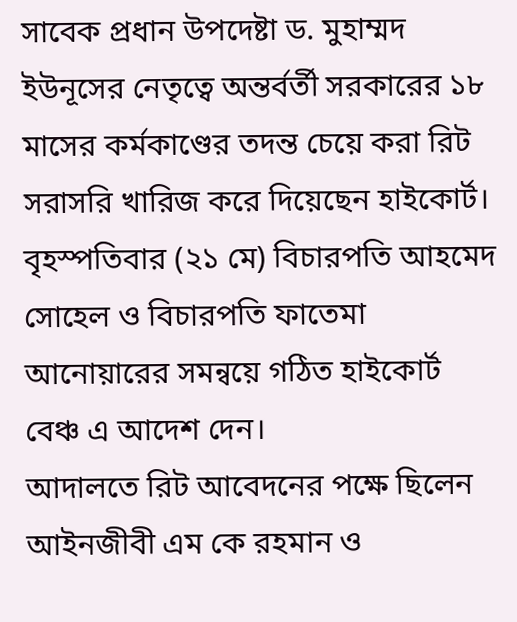সাবেক প্রধান উপদেষ্টা ড. মুহাম্মদ ইউনূসের নেতৃত্বে অন্তর্বর্তী সরকারের ১৮ মাসের কর্মকাণ্ডের তদন্ত চেয়ে করা রিট সরাসরি খারিজ করে দিয়েছেন হাইকোর্ট।
বৃহস্পতিবার (২১ মে) বিচারপতি আহমেদ সোহেল ও বিচারপতি ফাতেমা আনোয়ারের সমন্বয়ে গঠিত হাইকোর্ট বেঞ্চ এ আদেশ দেন।
আদালতে রিট আবেদনের পক্ষে ছিলেন আইনজীবী এম কে রহমান ও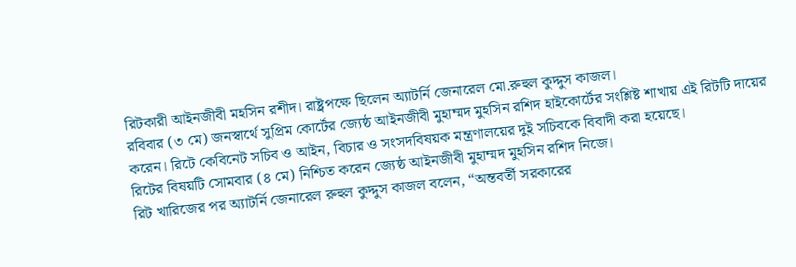রিটকারী আইনজীবী মহসিন রশীদ। রাষ্ট্রপক্ষে ছিলেন অ্যাটর্নি জেনারেল মো.রুহুল কুদ্দুস কাজল।
রবিবার (৩ মে) জনস্বার্থে সুপ্রিম কোর্টের জ্যেষ্ঠ আইনজীবী মুহাম্মদ মুহসিন রশিদ হাইকোর্টের সংশ্লিষ্ট শাখায় এই রিটটি দায়ের করেন। রিটে কেবিনেট সচিব ও আইন, বিচার ও সংসদবিষয়ক মন্ত্রণালয়ের দুই সচিবকে বিবাদী করা হয়েছে।
রিটের বিষয়টি সোমবার (৪ মে) নিশ্চিত করেন জ্যেষ্ঠ আইনজীবী মুহাম্মদ মুহসিন রশিদ নিজে।
রিট খারিজের পর অ্যাটর্নি জেনারেল রুহুল কুদ্দুস কাজল বলেন, “অন্তবর্তী সরকারের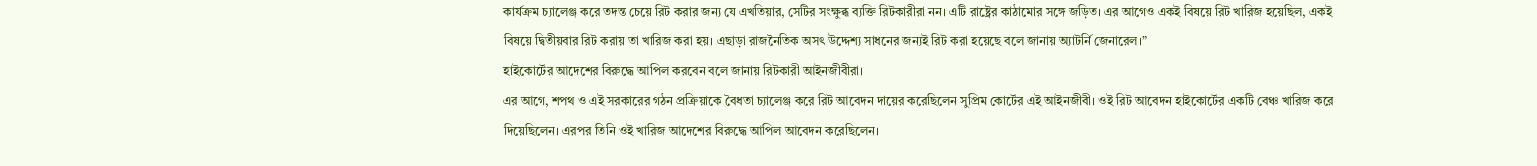কার্যক্রম চ্যালেঞ্জ করে তদন্ত চেয়ে রিট করার জন্য যে এখতিয়ার, সেটির সংক্ষুব্ধ ব্যক্তি রিটকারীরা নন। এটি রাষ্ট্রের কাঠামোর সঙ্গে জড়িত। এর আগেও একই বিষয়ে রিট খারিজ হয়েছিল, একই বিষয়ে দ্বিতীয়বার রিট করায় তা খারিজ করা হয়। এছাড়া রাজনৈতিক অসৎ উদ্দেশ্য সাধনের জন্যই রিট করা হয়েছে বলে জানায় অ্যাটর্নি জেনারেল।”
হাইকোর্টের আদেশের বিরুদ্ধে আপিল করবেন বলে জানায় রিটকারী আইনজীবীরা।
এর আগে, শপথ ও এই সরকারের গঠন প্রক্রিয়াকে বৈধতা চ্যালেঞ্জ করে রিট আবেদন দায়ের করেছিলেন সুপ্রিম কোর্টের এই আইনজীবী। ওই রিট আবেদন হাইকোর্টের একটি বেঞ্চ খারিজ করে দিয়েছিলেন। এরপর তিনি ওই খারিজ আদেশের বিরুদ্ধে আপিল আবেদন করেছিলেন।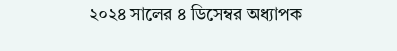২০২৪ সালের ৪ ডিসেম্বর অধ্যাপক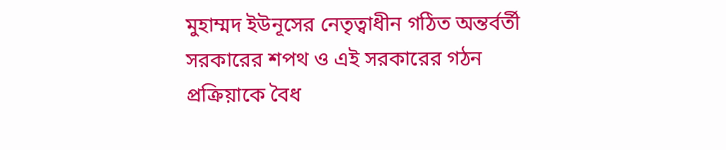মুহাম্মদ ইউনূসের নেতৃত্বাধীন গঠিত অন্তর্বর্তী সরকারের শপথ ও এই সরকারের গঠন প্রক্রিয়াকে বৈধ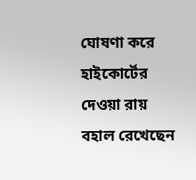ঘোষণা করে হাইকোর্টের দেওয়া রায় বহাল রেখেছেন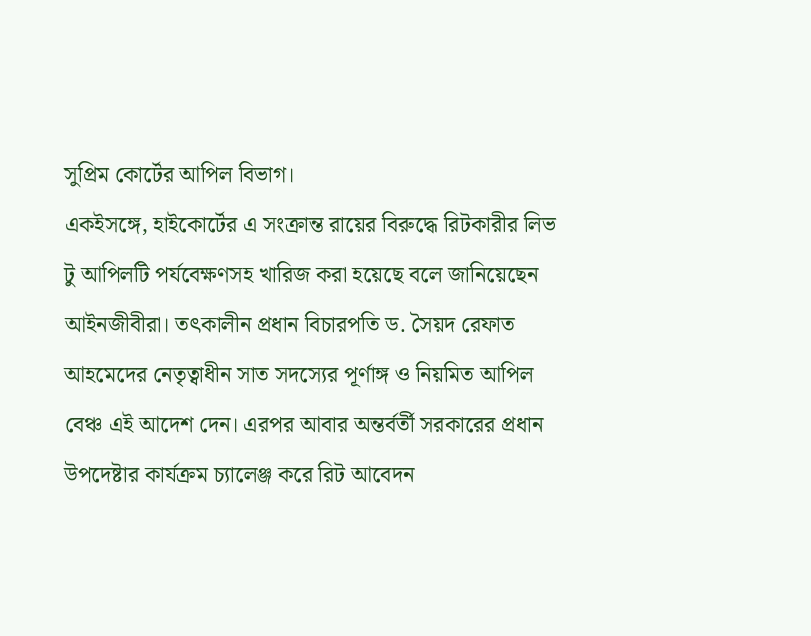সুপ্রিম কোর্টের আপিল বিভাগ।
একইসঙ্গে, হাইকোর্টের এ সংক্রান্ত রায়ের বিরুদ্ধে রিটকারীর লিভ টু আপিলটি পর্যবেক্ষণসহ খারিজ করা হয়েছে বলে জানিয়েছেন আইনজীবীরা। তৎকালীন প্রধান বিচারপতি ড. সৈয়দ রেফাত আহমেদের নেতৃত্বাধীন সাত সদস্যের পূর্ণাঙ্গ ও নিয়মিত আপিল বেঞ্চ এই আদেশ দেন। এরপর আবার অন্তর্বর্তী সরকারের প্রধান উপদেষ্টার কার্যক্রম চ্যালেঞ্জ করে রিট আবেদন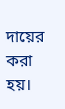দায়ের করা হয়।